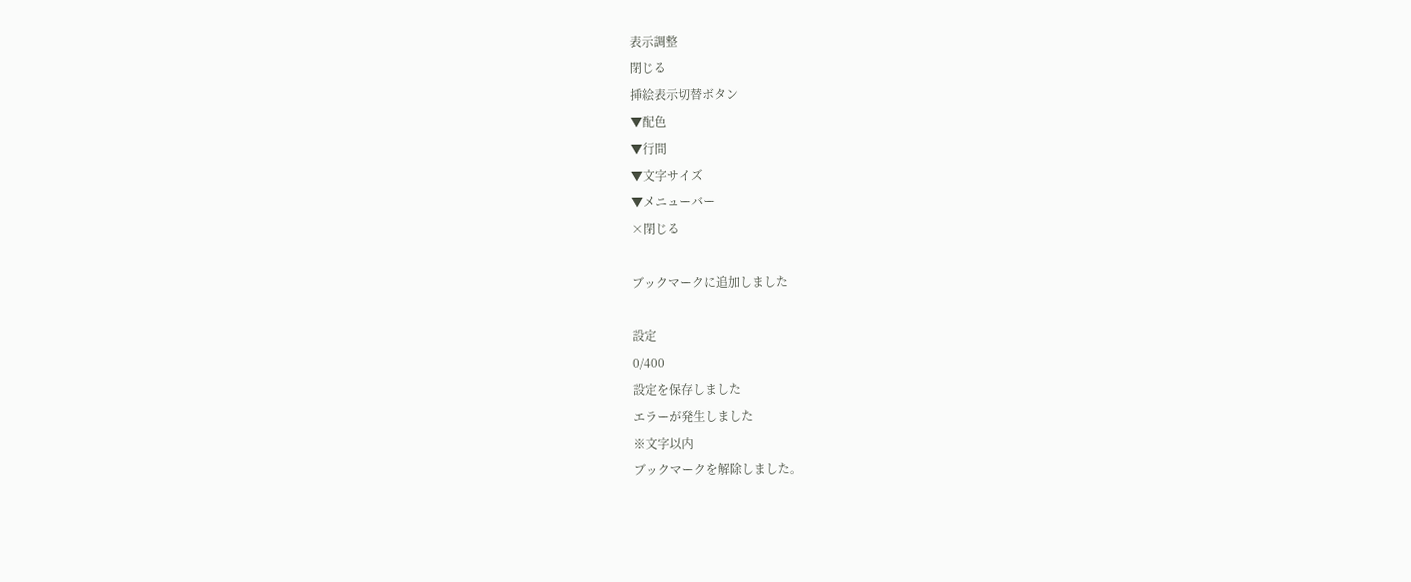表示調整
閉じる
挿絵表示切替ボタン
▼配色
▼行間
▼文字サイズ
▼メニューバー
×閉じる

ブックマークに追加しました

設定
0/400
設定を保存しました
エラーが発生しました
※文字以内
ブックマークを解除しました。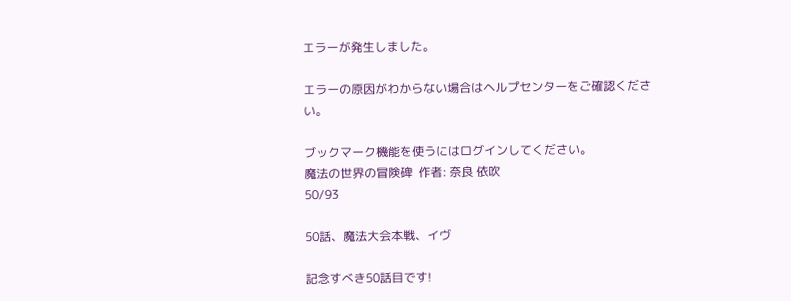エラーが発生しました。

エラーの原因がわからない場合はヘルプセンターをご確認ください。

ブックマーク機能を使うにはログインしてください。
魔法の世界の冒険碑  作者: 奈良 依吹
50/93

50話、魔法大会本戦、イヴ

記念すべき50話目です!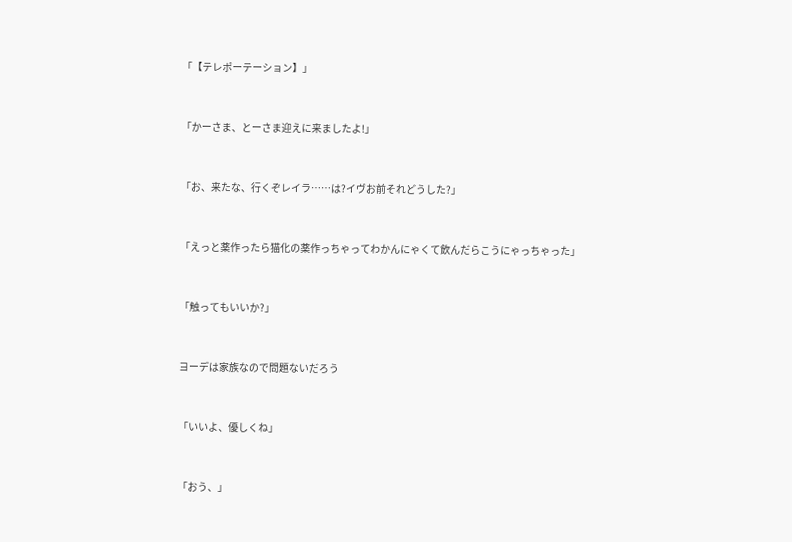「【テレポーテーション】」


「かーさま、とーさま迎えに来ましたよ!」


「お、来たな、行くぞレイラ……は?イヴお前それどうした?」


「えっと薬作ったら猫化の薬作っちゃってわかんにゃくて飲んだらこうにゃっちゃった」


「触ってもいいか?」


ヨーデは家族なので問題ないだろう


「いいよ、優しくね」


「おう、」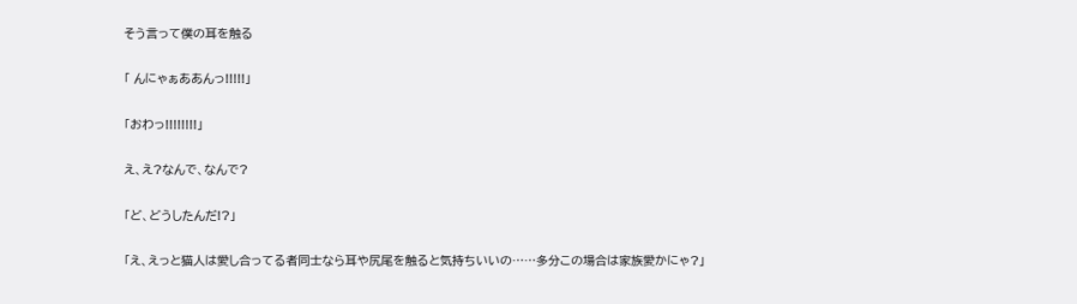そう言って僕の耳を触る


「 んにゃぁああんっ!!!!!」


「おわっ!!!!!!!!」


え、え?なんで、なんで?


「ど、どうしたんだ!?」


「え、えっと猫人は愛し合ってる者同士なら耳や尻尾を触ると気持ちいいの……多分この場合は家族愛かにゃ?」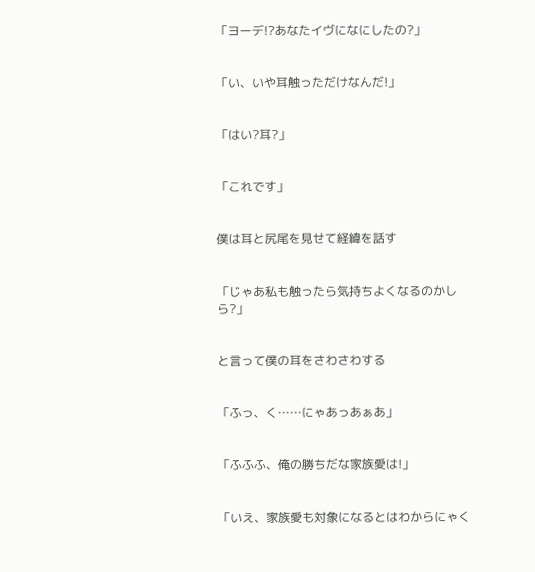「ヨーデ!?あなたイヴになにしたの?」


「い、いや耳触っただけなんだ!」


「はい?耳?」


「これです」


僕は耳と尻尾を見せて経緯を話す


「じゃあ私も触ったら気持ちよくなるのかしら?」


と言って僕の耳をさわさわする


「ふっ、く……にゃあっあぁあ」


「ふふふ、俺の勝ちだな家族愛は!」


「いえ、家族愛も対象になるとはわからにゃく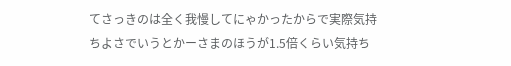てさっきのは全く我慢してにゃかったからで実際気持ちよさでいうとかーさまのほうが1.5倍くらい気持ち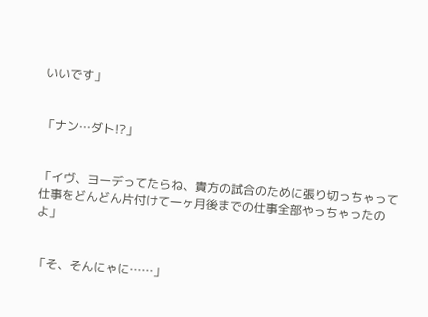いいです」


「ナン…ダト!?」


「イヴ、ヨーデってたらね、貴方の試合のために張り切っちゃって仕事をどんどん片付けて一ヶ月後までの仕事全部やっちゃったのよ」


「そ、そんにゃに……」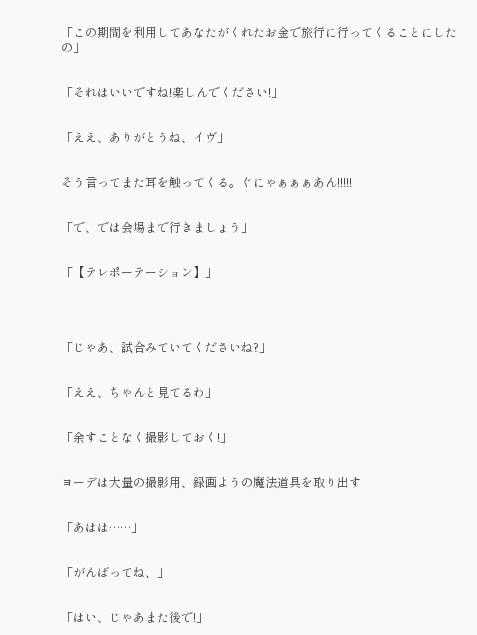「この期間を利用してあなたがくれたお金で旅行に行ってくることにしたの」


「それはいいですね!楽しんでください!」


「ええ、ありがとうね、イヴ」


そう言ってまた耳を触ってくる。ぐにゃぁぁぁあん!!!!!


「で、では会場まで行きましょう」


「【テレポーテーション】」




「じゃあ、試合みていてくださいね?」


「ええ、ちゃんと見てるわ」


「余すことなく撮影しておく!」


ヨーデは大量の撮影用、録画ようの魔法道具を取り出す


「あはは……」


「がんばってね、」


「はい、じゃあまた後で!」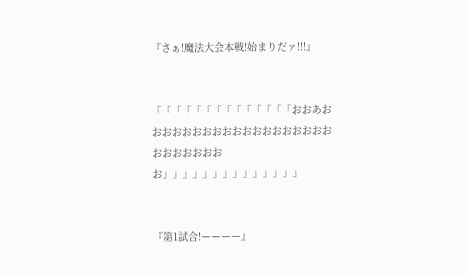『さぁ!魔法大会本戦!始まりだァ!!!』


「「「「「「「「「「「「「「おおあおおおおおおおおおおおおおおおおおおおおおおおおおおお」」」」」」」」」」」」」」


『第1試合!ーーーー』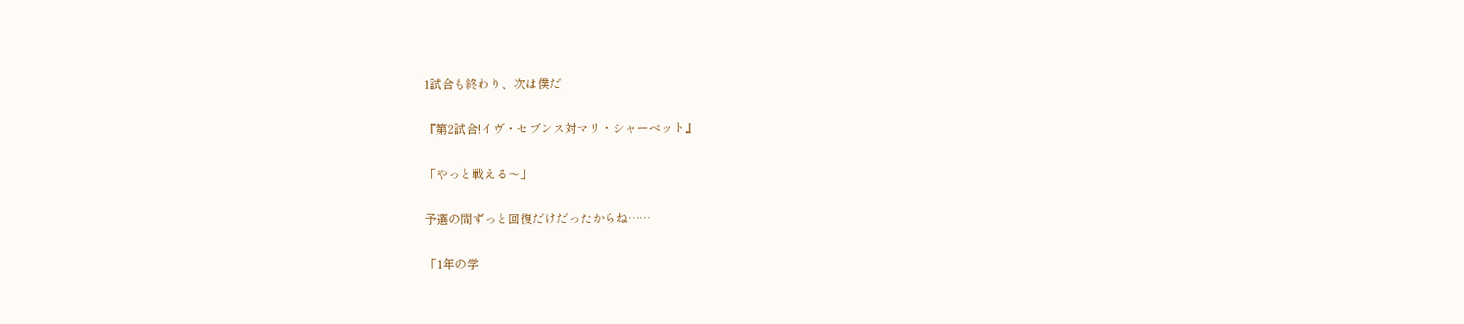1試合も終わり、次は僕だ


『第2試合!イヴ・セブンス対マリ・シャーベット』


「やっと戦える〜」


予選の間ずっと回復だけだったからね……


「1年の学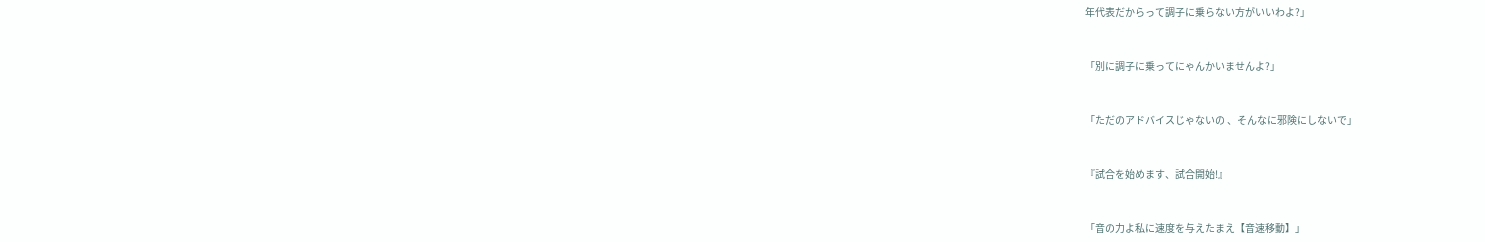年代表だからって調子に乗らない方がいいわよ?」


「別に調子に乗ってにゃんかいませんよ?」


「ただのアドバイスじゃないの 、そんなに邪険にしないで」


『試合を始めます、試合開始!』


「音の力よ私に速度を与えたまえ【音速移動】」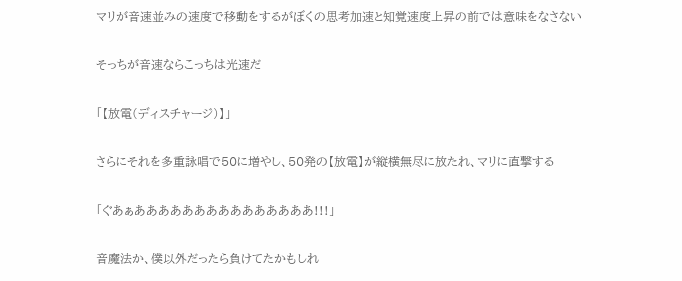マリが音速並みの速度で移動をするがぼくの思考加速と知覚速度上昇の前では意味をなさない


そっちが音速ならこっちは光速だ


「【放電(ディスチャージ)】」


さらにそれを多重詠唱で50に増やし、50発の【放電】が縦横無尽に放たれ、マリに直撃する


「ぐあぁあああああああああああああああ!!!」


音魔法か、僕以外だったら負けてたかもしれ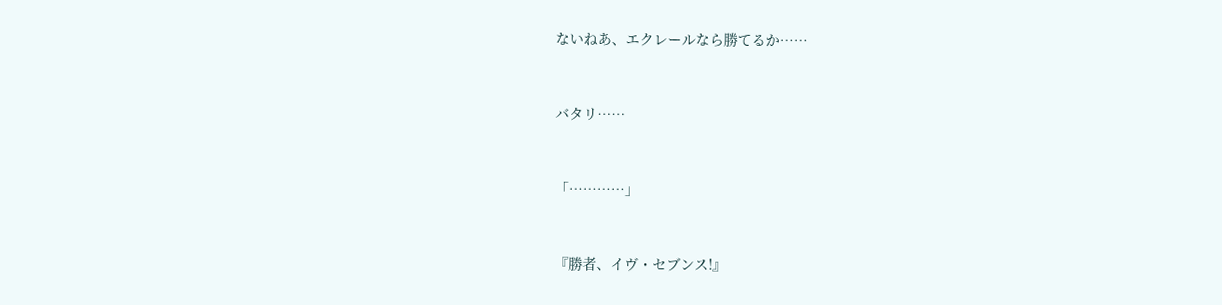ないねあ、エクレールなら勝てるか……


バタリ……


「…………」


『勝者、イヴ・セブンス!』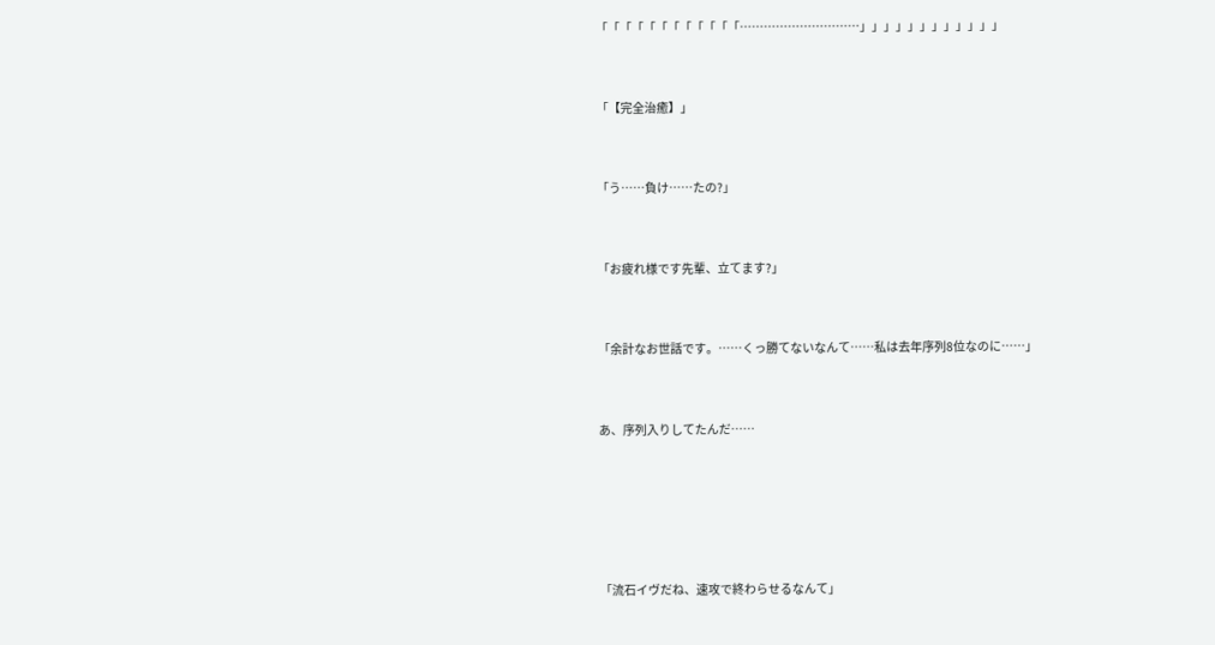「「「「「「「「「「「「…………………………」」」」」」」」」」」」


「【完全治癒】」


「う……負け……たの?」


「お疲れ様です先輩、立てます?」


「余計なお世話です。……くっ勝てないなんて……私は去年序列8位なのに……」


あ、序列入りしてたんだ……





「流石イヴだね、速攻で終わらせるなんて」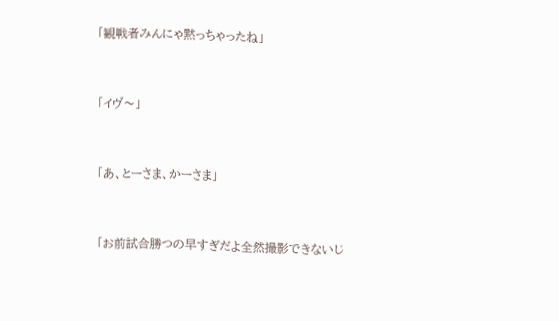「観戦者みんにゃ黙っちゃったね」


「イヴ〜」


「あ、とーさま、かーさま」


「お前試合勝つの早すぎだよ全然撮影できないじ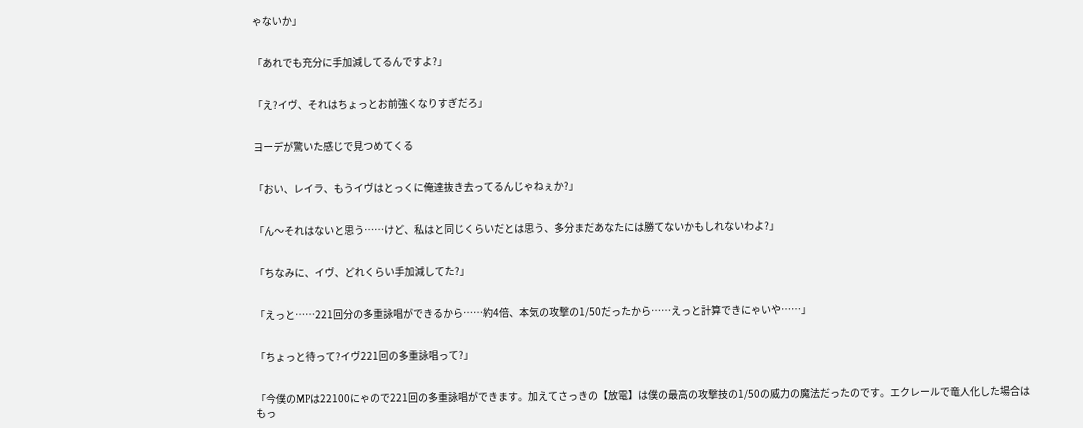ゃないか」


「あれでも充分に手加減してるんですよ?」


「え?イヴ、それはちょっとお前強くなりすぎだろ」


ヨーデが驚いた感じで見つめてくる


「おい、レイラ、もうイヴはとっくに俺達抜き去ってるんじゃねぇか?」


「ん〜それはないと思う……けど、私はと同じくらいだとは思う、多分まだあなたには勝てないかもしれないわよ?」


「ちなみに、イヴ、どれくらい手加減してた?」


「えっと……221回分の多重詠唱ができるから……約4倍、本気の攻撃の1/50だったから……えっと計算できにゃいや……」


「ちょっと待って?イヴ221回の多重詠唱って?」


「今僕のMPは22100にゃので221回の多重詠唱ができます。加えてさっきの【放電】は僕の最高の攻撃技の1/50の威力の魔法だったのです。エクレールで竜人化した場合はもっ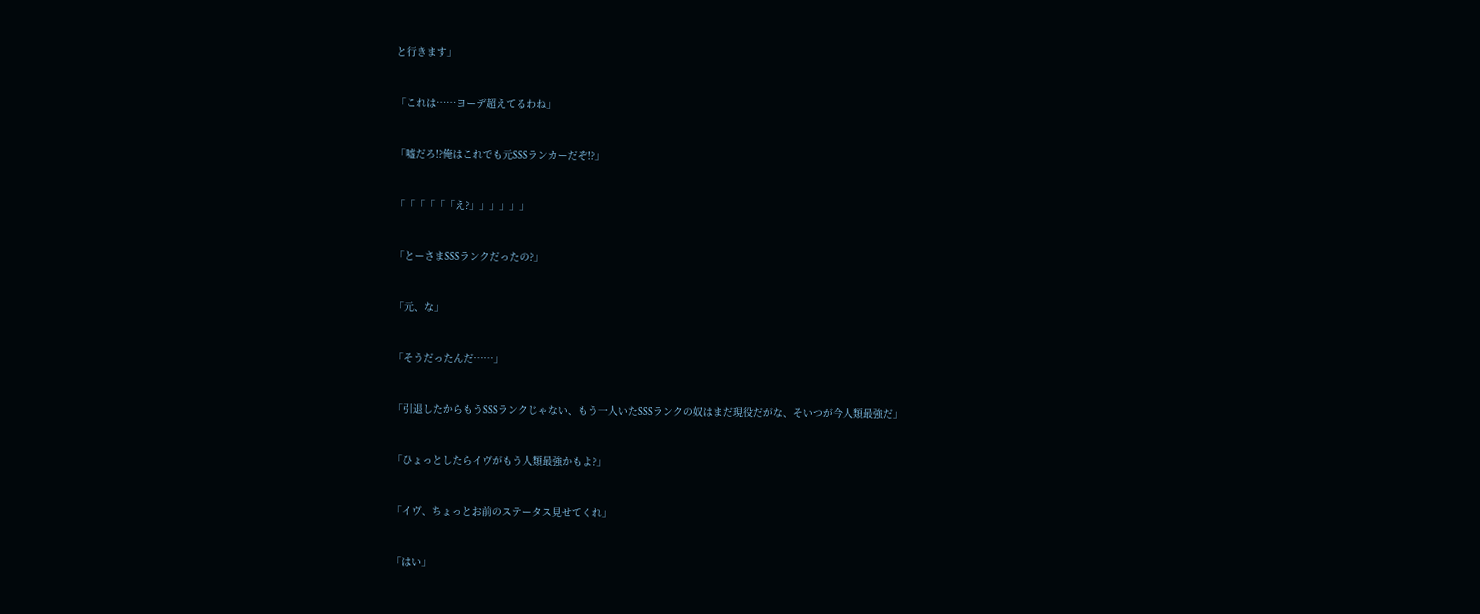と行きます」


「これは……ヨーデ超えてるわね」


「嘘だろ!?俺はこれでも元SSSランカーだぞ!?」


「「「「「「え?」」」」」」


「とーさまSSSランクだったの?」


「元、な」


「そうだったんだ……」


「引退したからもうSSSランクじゃない、もう一人いたSSSランクの奴はまだ現役だがな、そいつが今人類最強だ」


「ひょっとしたらイヴがもう人類最強かもよ?」


「イヴ、ちょっとお前のステータス見せてくれ」


「はい」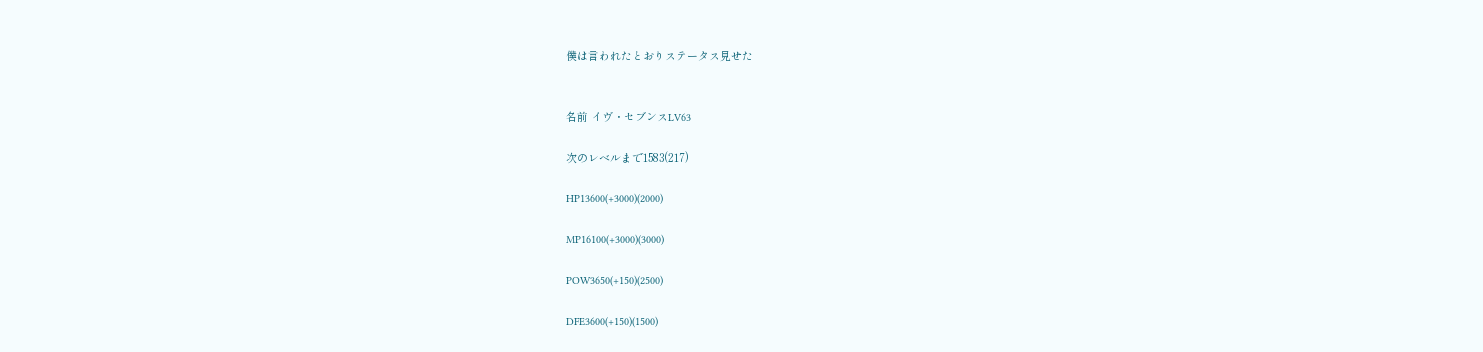僕は言われたとおりステータス見せた


名前 イヴ・セブンスLV63

次のレベルまで1583(217)

HP13600(+3000)(2000)

MP16100(+3000)(3000)

POW3650(+150)(2500)

DFE3600(+150)(1500)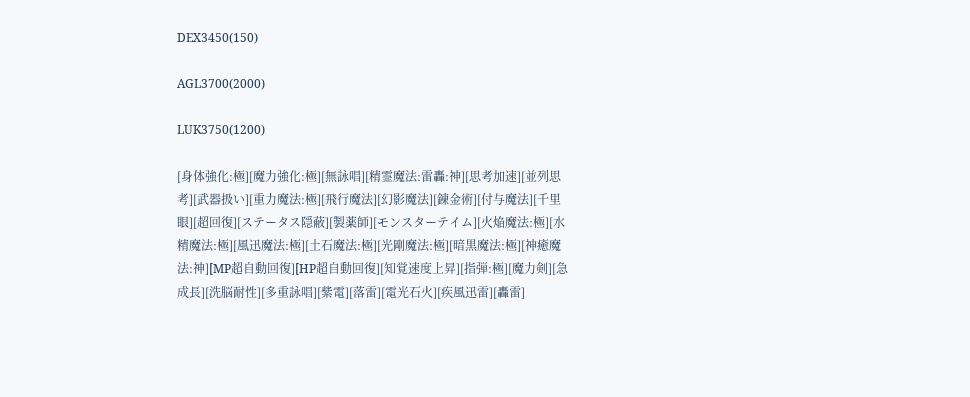DEX3450(150)

AGL3700(2000)

LUK3750(1200)

[身体強化:極][魔力強化:極][無詠唱][精霊魔法:雷轟:神][思考加速][並列思考][武器扱い][重力魔法:極][飛行魔法][幻影魔法][錬金術][付与魔法][千里眼][超回復][ステータス隠蔽][製薬師][モンスターテイム][火焔魔法:極][水精魔法:極][風迅魔法:極][土石魔法:極][光剛魔法:極][暗黒魔法:極][神癒魔法:神][MP超自動回復][HP超自動回復][知覚速度上昇][指弾:極][魔力剣][急成長][洗脳耐性][多重詠唱][紫電][落雷][電光石火][疾風迅雷][轟雷]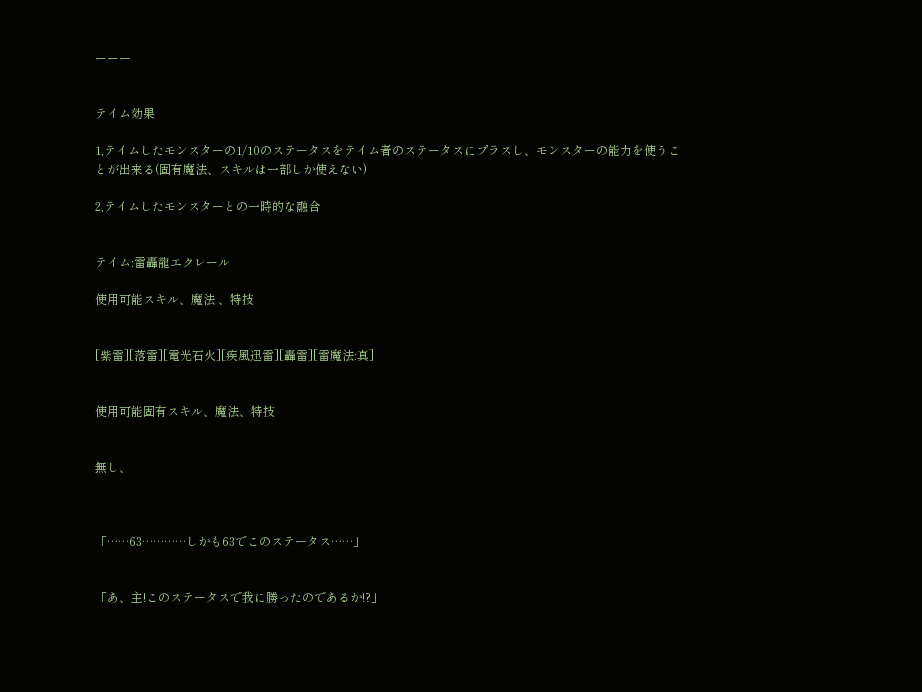ーーー


テイム効果

1,テイムしたモンスターの1/10のステータスをテイム者のステータスにプラスし、モンスターの能力を使うことが出来る(固有魔法、スキルは一部しか使えない)

2,テイムしたモンスターとの一時的な融合


テイム:雷轟龍エクレール

使用可能スキル、魔法 、特技


[紫雷][落雷][電光石火][疾風迅雷][轟雷][雷魔法:真]


使用可能固有スキル、魔法、特技


無し、



「……63…………しかも63でこのステータス……」


「あ、主!このステータスで我に勝ったのであるか!?」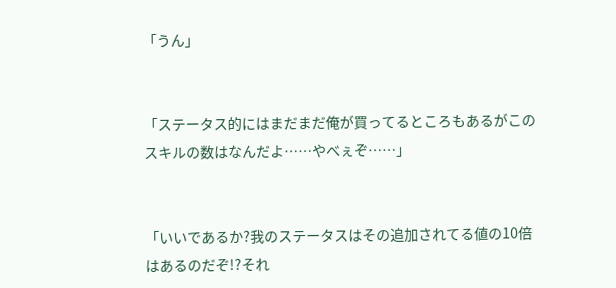「うん」


「ステータス的にはまだまだ俺が買ってるところもあるがこのスキルの数はなんだよ……やべぇぞ……」


「いいであるか?我のステータスはその追加されてる値の10倍はあるのだぞ!?それ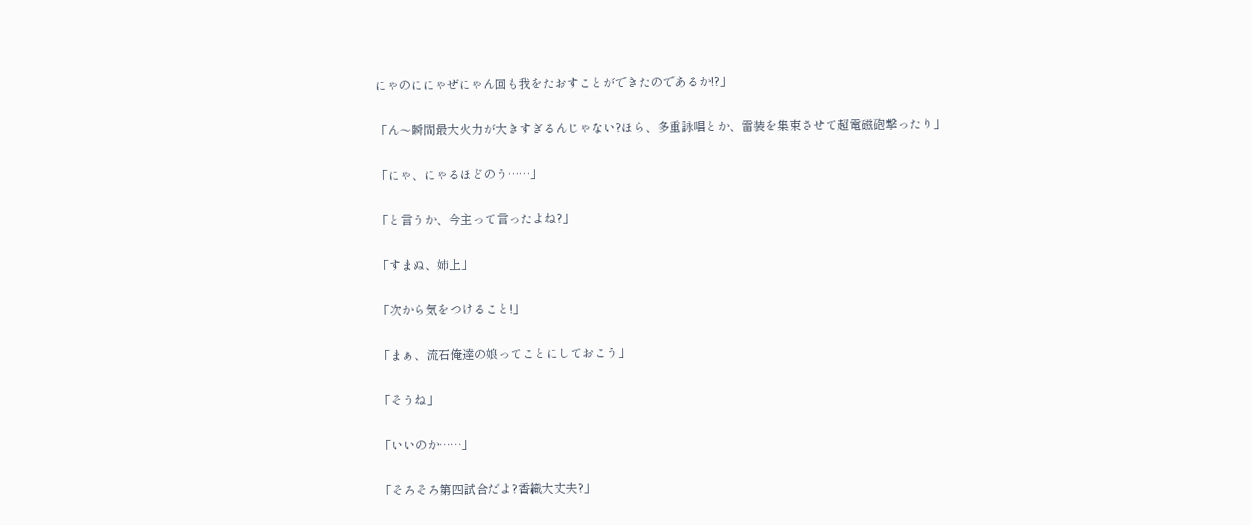にゃのににゃぜにゃん回も我をたおすことができたのであるか!?」


「ん〜瞬間最大火力が大きすぎるんじゃない?ほら、多重詠唱とか、雷装を集束させて超電磁砲撃ったり」


「にゃ、にゃるほどのう……」


「と言うか、今主って言ったよね?」


「すまぬ、姉上」


「次から気をつけること!」


「まぁ、流石俺達の娘ってことにしておこう」


「そうね」


「いいのか……」


「そろそろ第四試合だよ?香織大丈夫?」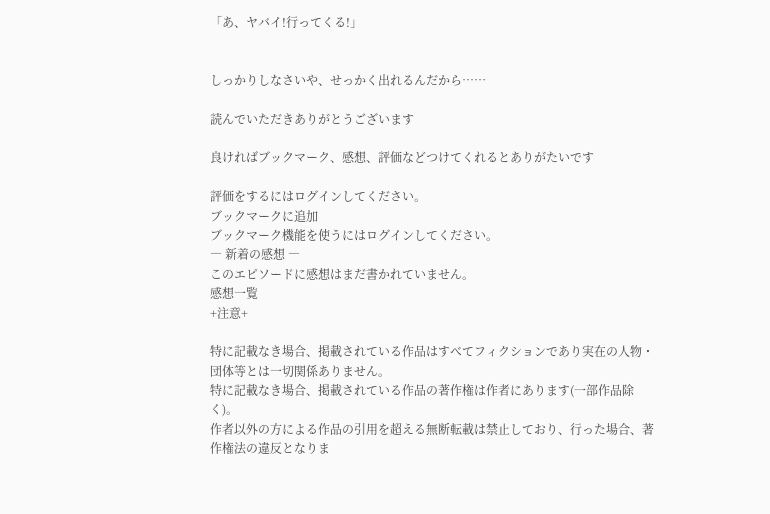「あ、ヤバイ!行ってくる!」


しっかりしなさいや、せっかく出れるんだから……

読んでいただきありがとうございます

良ければブックマーク、感想、評価などつけてくれるとありがたいです

評価をするにはログインしてください。
ブックマークに追加
ブックマーク機能を使うにはログインしてください。
― 新着の感想 ―
このエピソードに感想はまだ書かれていません。
感想一覧
+注意+

特に記載なき場合、掲載されている作品はすべてフィクションであり実在の人物・団体等とは一切関係ありません。
特に記載なき場合、掲載されている作品の著作権は作者にあります(一部作品除く)。
作者以外の方による作品の引用を超える無断転載は禁止しており、行った場合、著作権法の違反となりま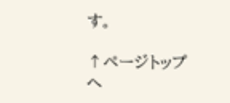す。

↑ページトップへ